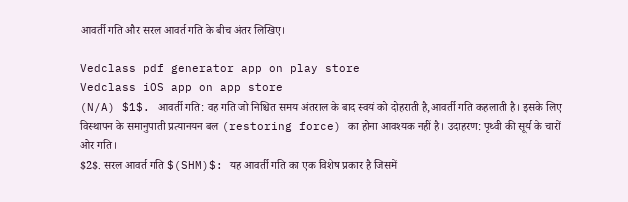आवर्ती गति और सरल आवर्त गति के बीच अंतर लिखिए।

Vedclass pdf generator app on play store
Vedclass iOS app on app store
(N/A) $1$. आवर्ती गति: वह गति जो निश्चित समय अंतराल के बाद स्वयं को दोहराती है,आवर्ती गति कहलाती है। इसके लिए विस्थापन के समानुपाती प्रत्यानयन बल (restoring force) का होना आवश्यक नहीं है। उदाहरण: पृथ्वी की सूर्य के चारों ओर गति।
$2$. सरल आवर्त गति $(SHM)$: यह आवर्ती गति का एक विशेष प्रकार है जिसमें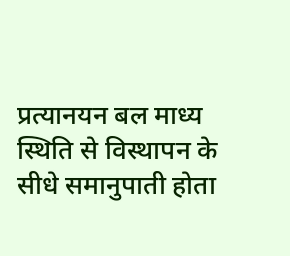प्रत्यानयन बल माध्य स्थिति से विस्थापन के सीधे समानुपाती होता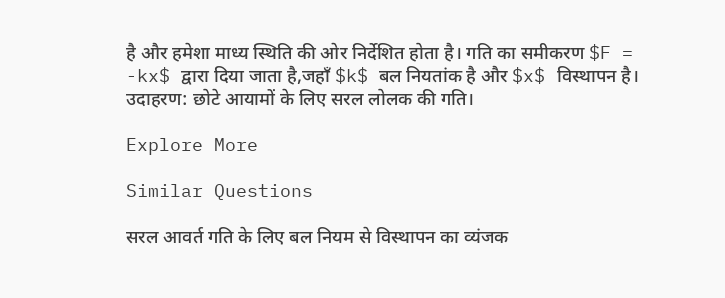है और हमेशा माध्य स्थिति की ओर निर्देशित होता है। गति का समीकरण $F = -kx$ द्वारा दिया जाता है,जहाँ $k$ बल नियतांक है और $x$ विस्थापन है। उदाहरण: छोटे आयामों के लिए सरल लोलक की गति।

Explore More

Similar Questions

सरल आवर्त गति के लिए बल नियम से विस्थापन का व्यंजक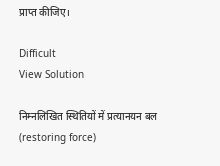प्राप्त कीजिए।

Difficult
View Solution

निम्नलिखित स्थितियों में प्रत्यानयन बल (restoring force)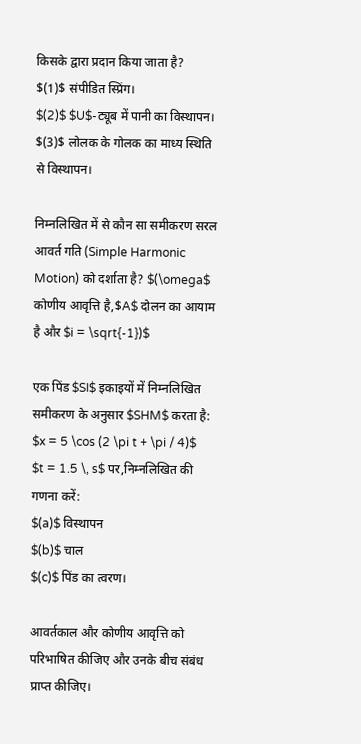किसके द्वारा प्रदान किया जाता है?
$(1)$ संपीडित स्प्रिंग।
$(2)$ $U$-ट्यूब में पानी का विस्थापन।
$(3)$ लोलक के गोलक का माध्य स्थिति से विस्थापन।

निम्नलिखित में से कौन सा समीकरण सरल आवर्त गति (Simple Harmonic Motion) को दर्शाता है? $(\omega$ कोणीय आवृत्ति है,$A$ दोलन का आयाम है और $i = \sqrt{-1})$

एक पिंड $SI$ इकाइयों में निम्नलिखित समीकरण के अनुसार $SHM$ करता है:
$x = 5 \cos (2 \pi t + \pi / 4)$
$t = 1.5 \, s$ पर,निम्नलिखित की गणना करें:
$(a)$ विस्थापन
$(b)$ चाल
$(c)$ पिंड का त्वरण।

आवर्तकाल और कोणीय आवृत्ति को परिभाषित कीजिए और उनके बीच संबंध प्राप्त कीजिए।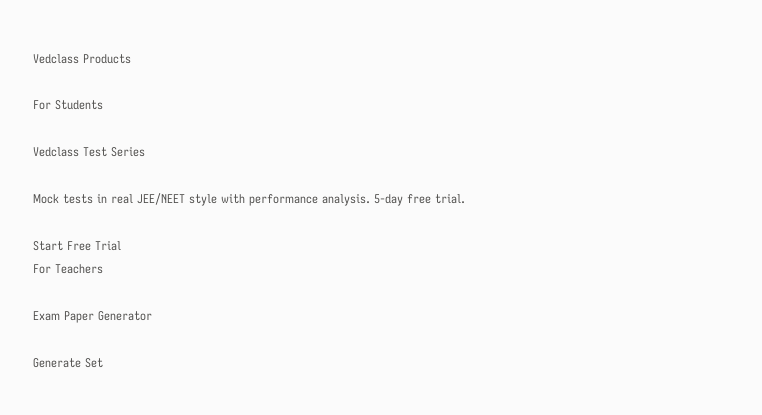Vedclass Products

For Students

Vedclass Test Series

Mock tests in real JEE/NEET style with performance analysis. 5-day free trial.

Start Free Trial
For Teachers

Exam Paper Generator

Generate Set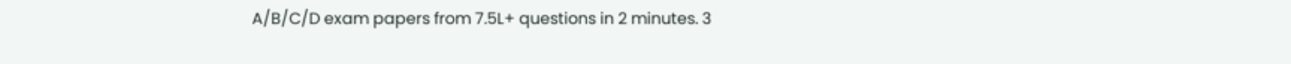A/B/C/D exam papers from 7.5L+ questions in 2 minutes. 3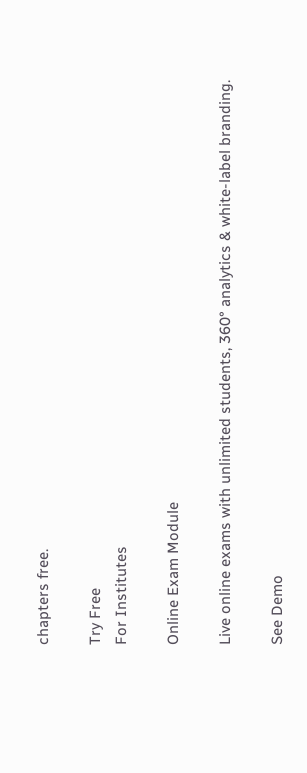chapters free.

Try Free
For Institutes

Online Exam Module

Live online exams with unlimited students, 360° analytics & white-label branding.

See Demo